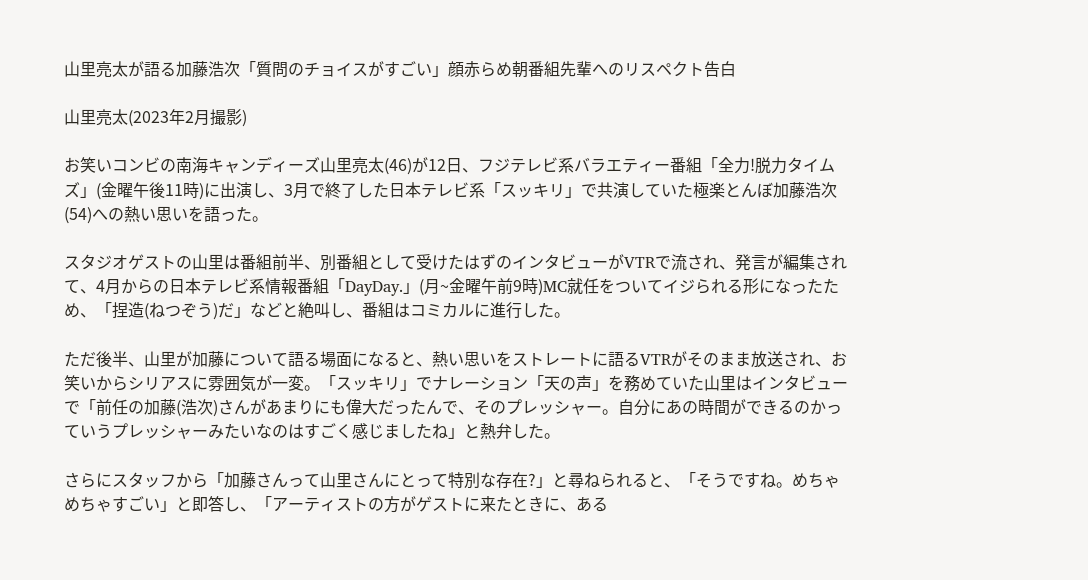山里亮太が語る加藤浩次「質問のチョイスがすごい」顔赤らめ朝番組先輩へのリスペクト告白

山里亮太(2023年2月撮影)

お笑いコンビの南海キャンディーズ山里亮太(46)が12日、フジテレビ系バラエティー番組「全力!脱力タイムズ」(金曜午後11時)に出演し、3月で終了した日本テレビ系「スッキリ」で共演していた極楽とんぼ加藤浩次(54)への熱い思いを語った。

スタジオゲストの山里は番組前半、別番組として受けたはずのインタビューがVTRで流され、発言が編集されて、4月からの日本テレビ系情報番組「DayDay.」(月~金曜午前9時)MC就任をついてイジられる形になったため、「捏造(ねつぞう)だ」などと絶叫し、番組はコミカルに進行した。

ただ後半、山里が加藤について語る場面になると、熱い思いをストレートに語るVTRがそのまま放送され、お笑いからシリアスに雰囲気が一変。「スッキリ」でナレーション「天の声」を務めていた山里はインタビューで「前任の加藤(浩次)さんがあまりにも偉大だったんで、そのプレッシャー。自分にあの時間ができるのかっていうプレッシャーみたいなのはすごく感じましたね」と熱弁した。

さらにスタッフから「加藤さんって山里さんにとって特別な存在?」と尋ねられると、「そうですね。めちゃめちゃすごい」と即答し、「アーティストの方がゲストに来たときに、ある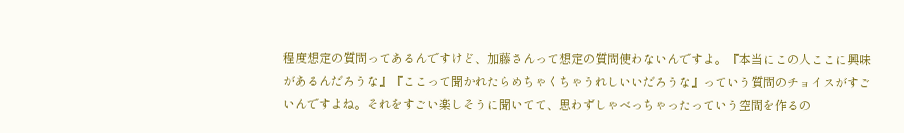程度想定の質問ってあるんですけど、加藤さんって想定の質問使わないんですよ。『本当にこの人ここに興味があるんだろうな』『ここって聞かれたらめちゃくちゃうれしいいだろうな』っていう質問のチョイスがすごいんですよね。それをすごい楽しそうに聞いてて、思わずしゃべっちゃったっていう空間を作るの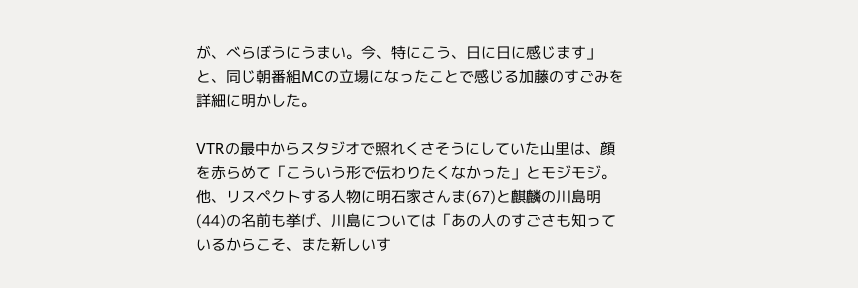が、べらぼうにうまい。今、特にこう、日に日に感じます」と、同じ朝番組MCの立場になったことで感じる加藤のすごみを詳細に明かした。

VTRの最中からスタジオで照れくさそうにしていた山里は、顔を赤らめて「こういう形で伝わりたくなかった」とモジモジ。他、リスペクトする人物に明石家さんま(67)と麒麟の川島明(44)の名前も挙げ、川島については「あの人のすごさも知っているからこそ、また新しいす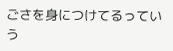ごさを身につけてるっていう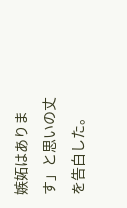嫉妬はあります」と思いの丈を告白した。